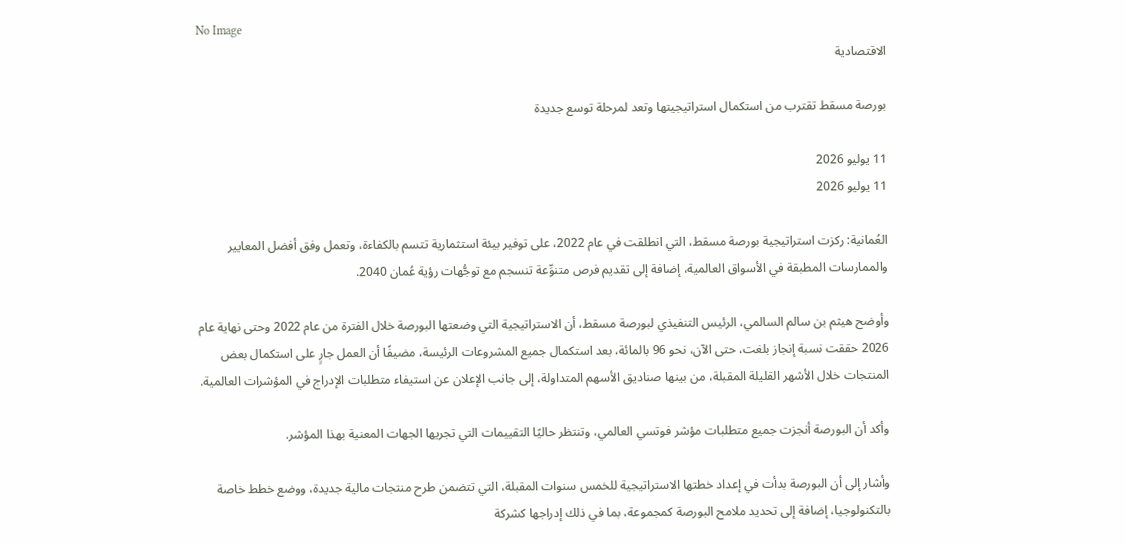No Image
الاقتصادية

بورصة مسقط تقترب من استكمال استراتيجيتها وتعد لمرحلة توسع جديدة

11 يوليو 2026
11 يوليو 2026

العُمانية: ركزت استراتيجية بورصة مسقط، التي انطلقت في عام 2022، على توفير بيئة استثمارية تتسم بالكفاءة، وتعمل وفق أفضل المعايير والممارسات المطبقة في الأسواق العالمية، إضافة إلى تقديم فرص متنوِّعة تنسجم مع توجُّهات رؤية عُمان 2040.

وأوضح هيثم بن سالم السالمي، الرئيس التنفيذي لبورصة مسقط، أن الاستراتيجية التي وضعتها البورصة خلال الفترة من عام 2022 وحتى نهاية عام 2026 حققت نسبة إنجاز بلغت، حتى الآن، نحو 96 بالمائة، بعد استكمال جميع المشروعات الرئيسة، مضيفًا أن العمل جارٍ على استكمال بعض المنتجات خلال الأشهر القليلة المقبلة، من بينها صناديق الأسهم المتداولة، إلى جانب الإعلان عن استيفاء متطلبات الإدراج في المؤشرات العالمية.

وأكد أن البورصة أنجزت جميع متطلبات مؤشر فوتسي العالمي، وتنتظر حاليًا التقييمات التي تجريها الجهات المعنية بهذا المؤشر.

وأشار إلى أن البورصة بدأت في إعداد خطتها الاستراتيجية للخمس سنوات المقبلة، التي تتضمن طرح منتجات مالية جديدة، ووضع خطط خاصة بالتكنولوجيا، إضافة إلى تحديد ملامح البورصة كمجموعة، بما في ذلك إدراجها كشركة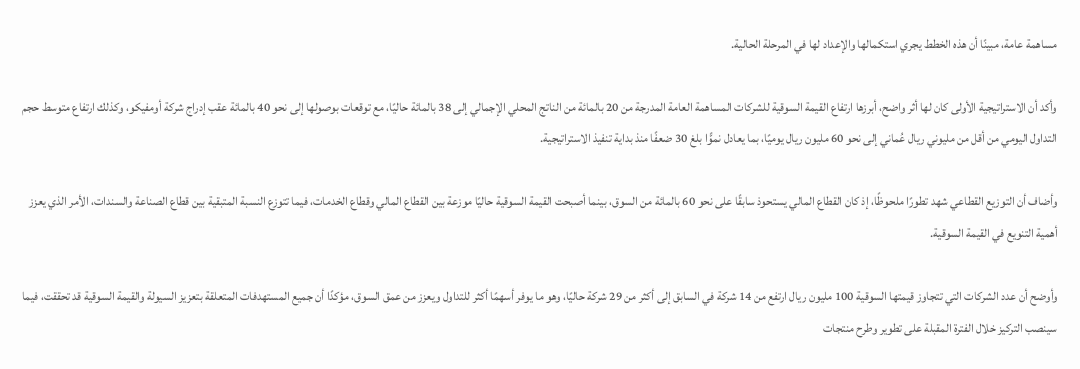مساهمة عامة، مبينًا أن هذه الخطط يجري استكمالها والإعداد لها في المرحلة الحالية.

وأكد أن الاستراتيجية الأولى كان لها أثر واضح، أبرزها ارتفاع القيمة السوقية للشركات المساهمة العامة المدرجة من 20 بالمائة من الناتج المحلي الإجمالي إلى 38 بالمائة حاليًا، مع توقعات بوصولها إلى نحو 40 بالمائة عقب إدراج شركة أومفيكو، وكذلك ارتفاع متوسط حجم التداول اليومي من أقل من مليوني ريال عُماني إلى نحو 60 مليون ريال يوميًا، بما يعادل نموًّا بلغ 30 ضعفًا منذ بداية تنفيذ الاستراتيجية.

وأضاف أن التوزيع القطاعي شهد تطورًا ملحوظًا، إذ كان القطاع المالي يستحوذ سابقًا على نحو 60 بالمائة من السوق، بينما أصبحت القيمة السوقية حاليًا موزعة بين القطاع المالي وقطاع الخدمات، فيما تتوزع النسبة المتبقية بين قطاع الصناعة والسندات، الأمر الذي يعزز أهمية التنويع في القيمة السوقية.

وأوضح أن عدد الشركات التي تتجاوز قيمتها السوقية 100 مليون ريال ارتفع من 14 شركة في السابق إلى أكثر من 29 شركة حاليًا، وهو ما يوفر أسهمًا أكثر للتداول ويعزز من عمق السوق، مؤكدًا أن جميع المستهدفات المتعلقة بتعزيز السيولة والقيمة السوقية قد تحققت، فيما سينصب التركيز خلال الفترة المقبلة على تطوير وطرح منتجات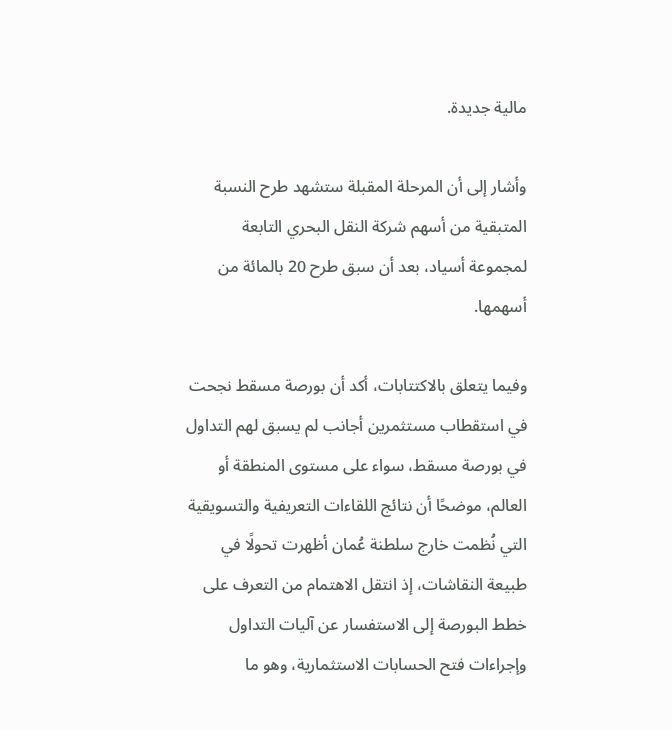مالية جديدة.

وأشار إلى أن المرحلة المقبلة ستشهد طرح النسبة المتبقية من أسهم شركة النقل البحري التابعة لمجموعة أسياد، بعد أن سبق طرح 20 بالمائة من أسهمها.

وفيما يتعلق بالاكتتابات، أكد أن بورصة مسقط نجحت في استقطاب مستثمرين أجانب لم يسبق لهم التداول في بورصة مسقط، سواء على مستوى المنطقة أو العالم، موضحًا أن نتائج اللقاءات التعريفية والتسويقية التي نُظمت خارج سلطنة عُمان أظهرت تحولًا في طبيعة النقاشات، إذ انتقل الاهتمام من التعرف على خطط البورصة إلى الاستفسار عن آليات التداول وإجراءات فتح الحسابات الاستثمارية، وهو ما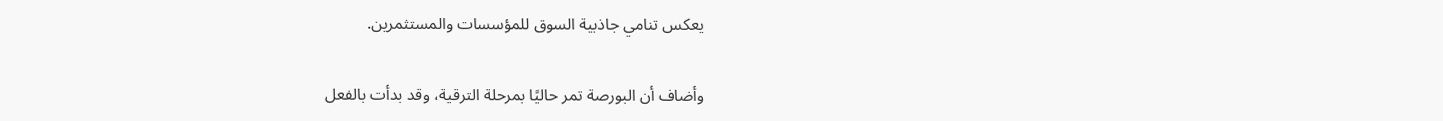يعكس تنامي جاذبية السوق للمؤسسات والمستثمرين.

وأضاف أن البورصة تمر حاليًا بمرحلة الترقية، وقد بدأت بالفعل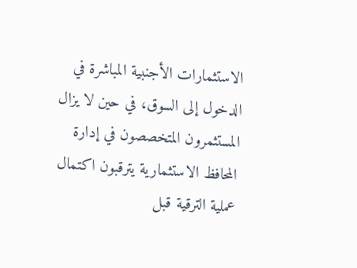الاستثمارات الأجنبية المباشرة في الدخول إلى السوق، في حين لا يزال المستثمرون المتخصصون في إدارة المحافظ الاستثمارية يترقبون اكتمال عملية الترقية قبل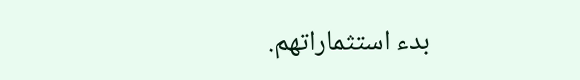بدء استثماراتهم.